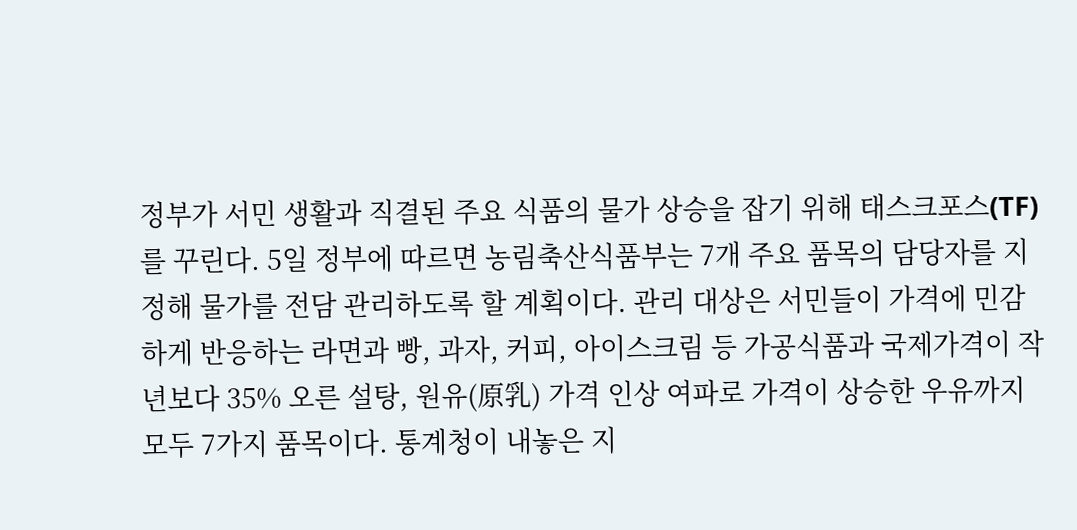정부가 서민 생활과 직결된 주요 식품의 물가 상승을 잡기 위해 태스크포스(TF)를 꾸린다. 5일 정부에 따르면 농림축산식품부는 7개 주요 품목의 담당자를 지정해 물가를 전담 관리하도록 할 계획이다. 관리 대상은 서민들이 가격에 민감하게 반응하는 라면과 빵, 과자, 커피, 아이스크림 등 가공식품과 국제가격이 작년보다 35% 오른 설탕, 원유(原乳) 가격 인상 여파로 가격이 상승한 우유까지 모두 7가지 품목이다. 통계청이 내놓은 지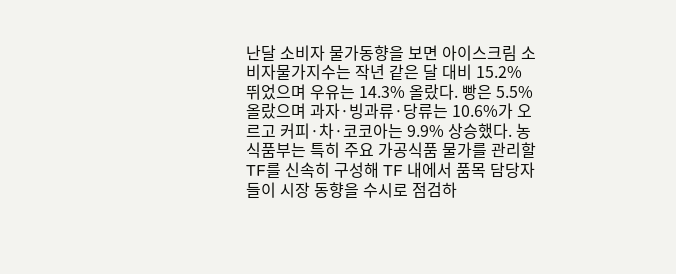난달 소비자 물가동향을 보면 아이스크림 소비자물가지수는 작년 같은 달 대비 15.2% 뛰었으며 우유는 14.3% 올랐다. 빵은 5.5% 올랐으며 과자·빙과류·당류는 10.6%가 오르고 커피·차·코코아는 9.9% 상승했다. 농식품부는 특히 주요 가공식품 물가를 관리할 TF를 신속히 구성해 TF 내에서 품목 담당자들이 시장 동향을 수시로 점검하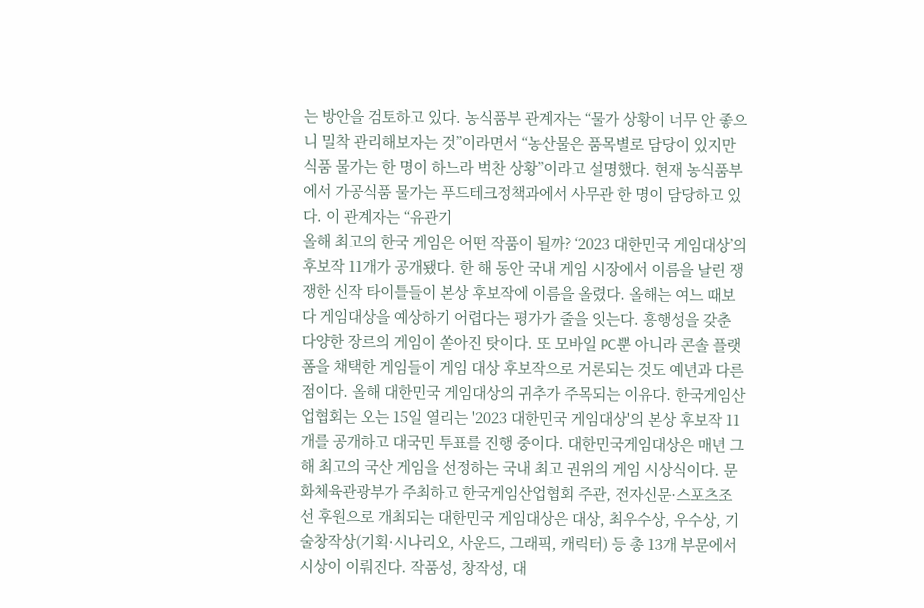는 방안을 검토하고 있다. 농식품부 관계자는 “물가 상황이 너무 안 좋으니 밀착 관리해보자는 것”이라면서 “농산물은 품목별로 담당이 있지만 식품 물가는 한 명이 하느라 벅찬 상황”이라고 설명했다. 현재 농식품부에서 가공식품 물가는 푸드테크정책과에서 사무관 한 명이 담당하고 있다. 이 관계자는 “유관기
올해 최고의 한국 게임은 어떤 작품이 될까? ‘2023 대한민국 게임대상’의 후보작 11개가 공개됐다. 한 해 동안 국내 게임 시장에서 이름을 날린 쟁쟁한 신작 타이틀들이 본상 후보작에 이름을 올렸다. 올해는 여느 때보다 게임대상을 예상하기 어렵다는 평가가 줄을 잇는다. 흥행성을 갖춘 다양한 장르의 게임이 쏟아진 탓이다. 또 모바일 PC뿐 아니라 콘솔 플랫폼을 채택한 게임들이 게임 대상 후보작으로 거론되는 것도 예년과 다른 점이다. 올해 대한민국 게임대상의 귀추가 주목되는 이유다. 한국게임산업협회는 오는 15일 열리는 '2023 대한민국 게임대상'의 본상 후보작 11개를 공개하고 대국민 투표를 진행 중이다. 대한민국게임대상은 매년 그해 최고의 국산 게임을 선정하는 국내 최고 권위의 게임 시상식이다. 문화체육관광부가 주최하고 한국게임산업협회 주관, 전자신문·스포츠조선 후원으로 개최되는 대한민국 게임대상은 대상, 최우수상, 우수상, 기술창작상(기획·시나리오, 사운드, 그래픽, 캐릭터) 등 총 13개 부문에서 시상이 이뤄진다. 작품성, 창작성, 대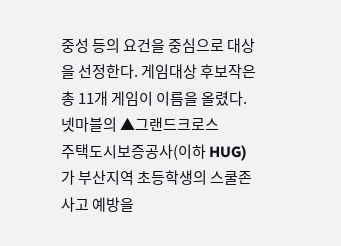중성 등의 요건을 중심으로 대상을 선정한다. 게임대상 후보작은 총 11개 게임이 이름을 올렸다. 넷마블의 ▲그랜드크로스
주택도시보증공사(이하 HUG)가 부산지역 초등학생의 스쿨존 사고 예방을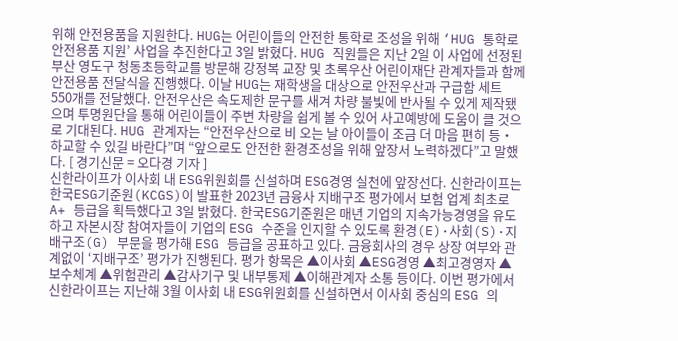위해 안전용품을 지원한다. HUG는 어린이들의 안전한 통학로 조성을 위해 ‘HUG 통학로 안전용품 지원’ 사업을 추진한다고 3일 밝혔다. HUG 직원들은 지난 2일 이 사업에 선정된 부산 영도구 청동초등학교를 방문해 강정복 교장 및 초록우산 어린이재단 관계자들과 함께안전용품 전달식을 진행했다. 이날 HUG는 재학생을 대상으로 안전우산과 구급함 세트 550개를 전달했다. 안전우산은 속도제한 문구를 새겨 차량 불빛에 반사될 수 있게 제작됐으며 투명원단을 통해 어린이들이 주변 차량을 쉽게 볼 수 있어 사고예방에 도움이 클 것으로 기대된다. HUG 관계자는 “안전우산으로 비 오는 날 아이들이 조금 더 마음 편히 등‧하교할 수 있길 바란다”며 “앞으로도 안전한 환경조성을 위해 앞장서 노력하겠다”고 말했다. [ 경기신문 = 오다경 기자 ]
신한라이프가 이사회 내 ESG위원회를 신설하며 ESG경영 실천에 앞장선다. 신한라이프는 한국ESG기준원(KCGS)이 발표한 2023년 금융사 지배구조 평가에서 보험 업계 최초로 A+ 등급을 획득했다고 3일 밝혔다. 한국ESG기준원은 매년 기업의 지속가능경영을 유도하고 자본시장 참여자들이 기업의 ESG 수준을 인지할 수 있도록 환경(E)·사회(S)·지배구조(G) 부문을 평가해 ESG 등급을 공표하고 있다. 금융회사의 경우 상장 여부와 관계없이 ‘지배구조’ 평가가 진행된다. 평가 항목은 ▲이사회 ▲ESG경영 ▲최고경영자 ▲보수체계 ▲위험관리 ▲감사기구 및 내부통제 ▲이해관계자 소통 등이다. 이번 평가에서 신한라이프는 지난해 3월 이사회 내 ESG위원회를 신설하면서 이사회 중심의 ESG 의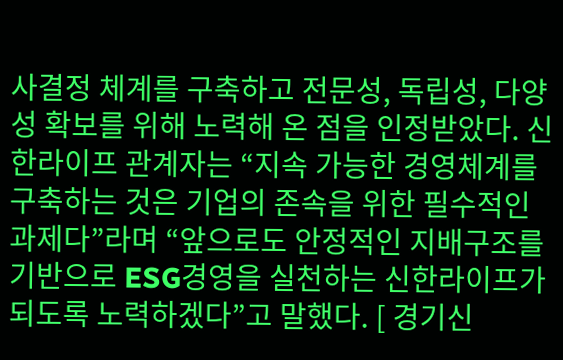사결정 체계를 구축하고 전문성, 독립성, 다양성 확보를 위해 노력해 온 점을 인정받았다. 신한라이프 관계자는 “지속 가능한 경영체계를 구축하는 것은 기업의 존속을 위한 필수적인 과제다”라며 “앞으로도 안정적인 지배구조를 기반으로 ESG경영을 실천하는 신한라이프가 되도록 노력하겠다”고 말했다. [ 경기신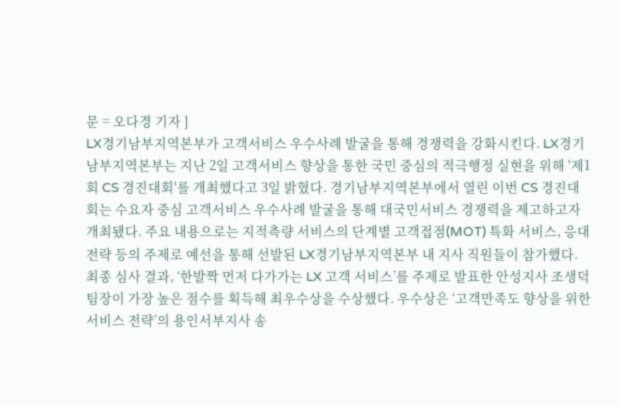문 = 오다경 기자 ]
LX경기남부지역본부가 고객서비스 우수사례 발굴을 통해 경쟁력을 강화시킨다. LX경기남부지역본부는 지난 2일 고객서비스 향상을 통한 국민 중심의 적극행정 실현을 위해 '제1회 CS 경진대회'를 개최했다고 3일 밝혔다. 경기남부지역본부에서 열린 이번 CS 경진대회는 수요자 중심 고객서비스 우수사례 발굴을 통해 대국민서비스 경쟁력을 제고하고자 개최됐다. 주요 내용으로는 지적측량 서비스의 단계별 고객접점(MOT) 특화 서비스, 응대 전략 등의 주제로 예선을 통해 선발된 LX경기남부지역본부 내 지사 직원들이 참가했다. 최종 심사 결과, ‘한발짝 먼저 다가가는 LX 고객 서비스’를 주제로 발표한 안성지사 조생덕 팀장이 가장 높은 점수를 획득해 최우수상을 수상했다. 우수상은 ‘고객만족도 향상을 위한 서비스 전략’의 용인서부지사 송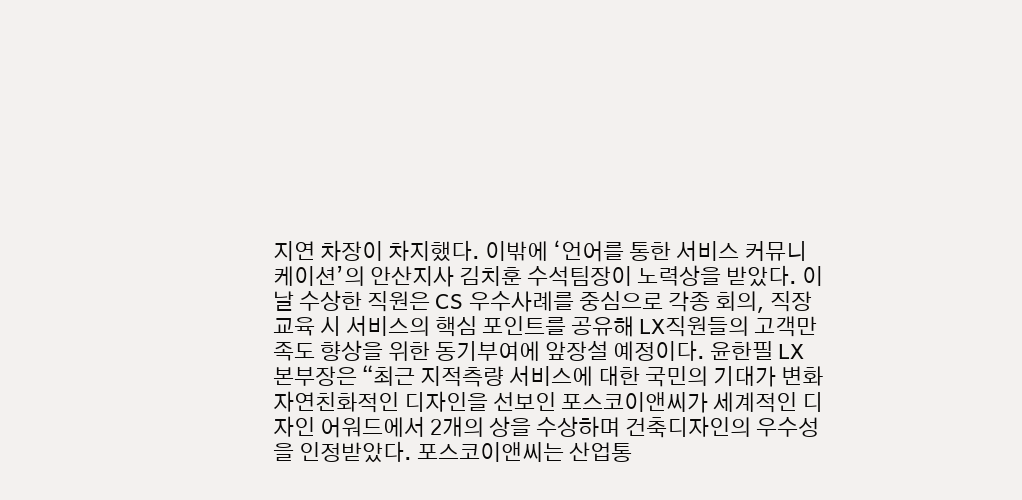지연 차장이 차지했다. 이밖에 ‘언어를 통한 서비스 커뮤니케이션’의 안산지사 김치훈 수석팀장이 노력상을 받았다. 이날 수상한 직원은 CS 우수사례를 중심으로 각종 회의, 직장교육 시 서비스의 핵심 포인트를 공유해 LX직원들의 고객만족도 향상을 위한 동기부여에 앞장설 예정이다. 윤한필 LX 본부장은 “최근 지적측량 서비스에 대한 국민의 기대가 변화
자연친화적인 디자인을 선보인 포스코이앤씨가 세계적인 디자인 어워드에서 2개의 상을 수상하며 건축디자인의 우수성을 인정받았다. 포스코이앤씨는 산업통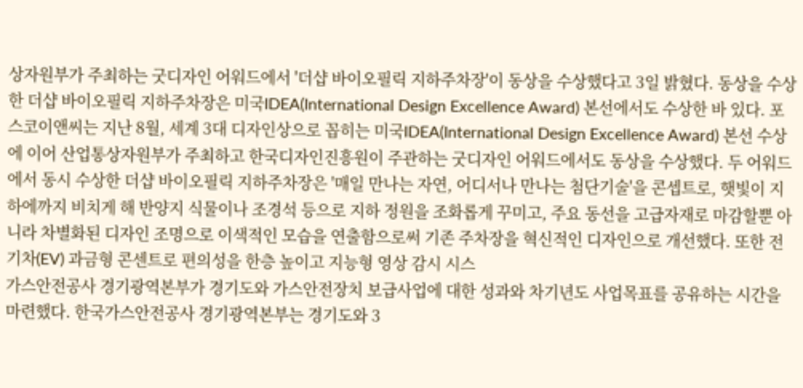상자원부가 주최하는 굿디자인 어워드에서 '더샵 바이오필릭 지하주차장'이 동상을 수상했다고 3일 밝혔다. 동상을 수상한 더샵 바이오필릭 지하주차장은 미국IDEA(International Design Excellence Award) 본선에서도 수상한 바 있다. 포스코이앤씨는 지난 8월, 세계 3대 디자인상으로 꼽히는 미국IDEA(International Design Excellence Award) 본선 수상에 이어 산업통상자원부가 주최하고 한국디자인진흥원이 주관하는 굿디자인 어워드에서도 동상을 수상했다. 두 어워드에서 동시 수상한 더샵 바이오필릭 지하주차장은 '매일 만나는 자연, 어디서나 만나는 첨단기술'을 콘셉트로, 햇빛이 지하에까지 비치게 해 반양지 식물이나 조경석 등으로 지하 정원을 조화롭게 꾸미고, 주요 동선을 고급자재로 마감할뿐 아니라 차별화된 디자인 조명으로 이색적인 모습을 연출함으로써 기존 주차장을 혁신적인 디자인으로 개선했다. 또한 전기차(EV) 과금형 콘센트로 편의성을 한층 높이고 지능형 영상 감시 시스
가스안전공사 경기광역본부가 경기도와 가스안전장치 보급사업에 대한 성과와 차기년도 사업목표를 공유하는 시간을 마련했다. 한국가스안전공사 경기광역본부는 경기도와 3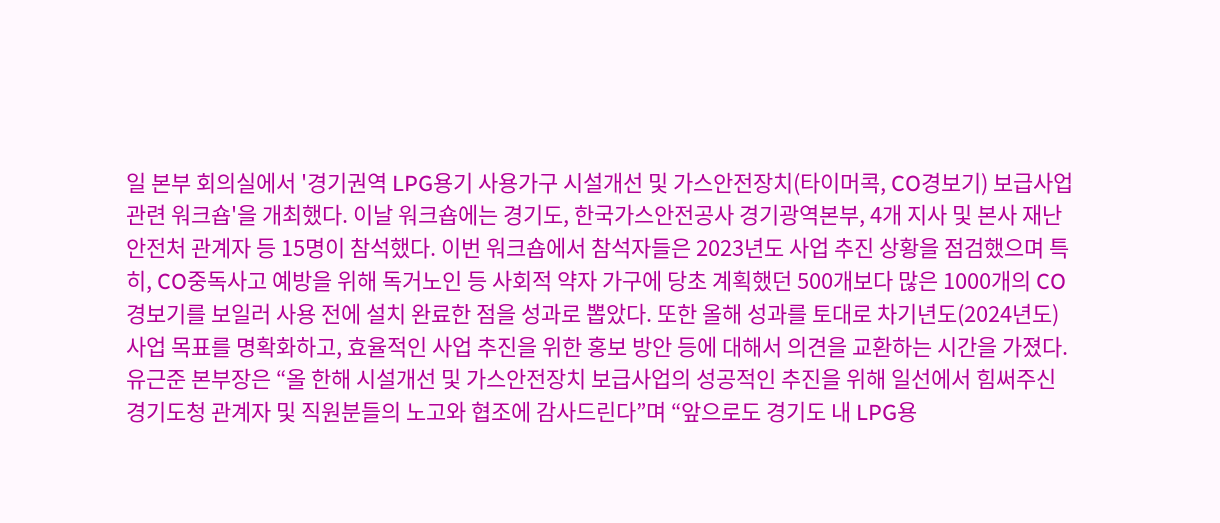일 본부 회의실에서 '경기권역 LPG용기 사용가구 시설개선 및 가스안전장치(타이머콕, CO경보기) 보급사업 관련 워크숍'을 개최했다. 이날 워크숍에는 경기도, 한국가스안전공사 경기광역본부, 4개 지사 및 본사 재난안전처 관계자 등 15명이 참석했다. 이번 워크숍에서 참석자들은 2023년도 사업 추진 상황을 점검했으며 특히, CO중독사고 예방을 위해 독거노인 등 사회적 약자 가구에 당초 계획했던 500개보다 많은 1000개의 CO경보기를 보일러 사용 전에 설치 완료한 점을 성과로 뽑았다. 또한 올해 성과를 토대로 차기년도(2024년도) 사업 목표를 명확화하고, 효율적인 사업 추진을 위한 홍보 방안 등에 대해서 의견을 교환하는 시간을 가졌다. 유근준 본부장은 “올 한해 시설개선 및 가스안전장치 보급사업의 성공적인 추진을 위해 일선에서 힘써주신 경기도청 관계자 및 직원분들의 노고와 협조에 감사드린다”며 “앞으로도 경기도 내 LPG용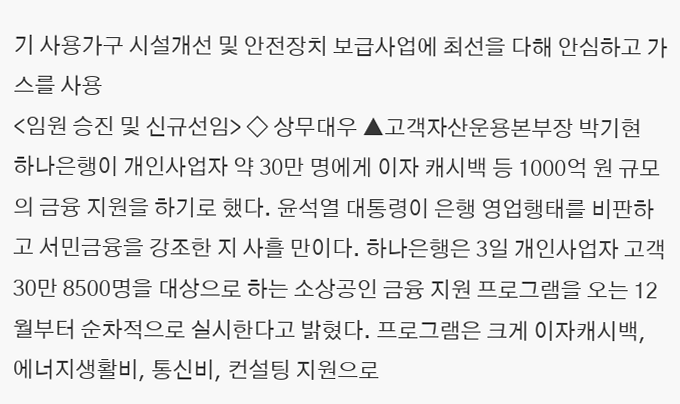기 사용가구 시설개선 및 안전장치 보급사업에 최선을 다해 안심하고 가스를 사용
<임원 승진 및 신규선임> ◇ 상무대우 ▲고객자산운용본부장 박기현
하나은행이 개인사업자 약 30만 명에게 이자 캐시백 등 1000억 원 규모의 금융 지원을 하기로 했다. 윤석열 대통령이 은행 영업행태를 비판하고 서민금융을 강조한 지 사흘 만이다. 하나은행은 3일 개인사업자 고객 30만 8500명을 대상으로 하는 소상공인 금융 지원 프로그램을 오는 12월부터 순차적으로 실시한다고 밝혔다. 프로그램은 크게 이자캐시백, 에너지생활비, 통신비, 컨설팅 지원으로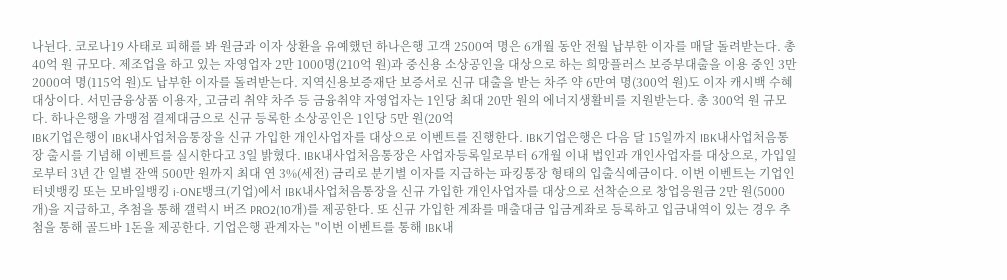나뉜다. 코로나19 사태로 피해를 봐 원금과 이자 상환을 유예했던 하나은행 고객 2500여 명은 6개월 동안 전월 납부한 이자를 매달 돌려받는다. 총 40억 원 규모다. 제조업을 하고 있는 자영업자 2만 1000명(210억 원)과 중신용 소상공인을 대상으로 하는 희망플러스 보증부대출을 이용 중인 3만 2000여 명(115억 원)도 납부한 이자를 돌려받는다. 지역신용보증재단 보증서로 신규 대출을 받는 차주 약 6만여 명(300억 원)도 이자 캐시백 수혜 대상이다. 서민금융상품 이용자, 고금리 취약 차주 등 금융취약 자영업자는 1인당 최대 20만 원의 에너지생활비를 지원받는다. 총 300억 원 규모다. 하나은행을 가맹점 결제대금으로 신규 등록한 소상공인은 1인당 5만 원(20억
IBK기업은행이 IBK내사업처음통장을 신규 가입한 개인사업자를 대상으로 이벤트를 진행한다. IBK기업은행은 다음 달 15일까지 IBK내사업처음통장 출시를 기념해 이벤트를 실시한다고 3일 밝혔다. IBK내사업처음통장은 사업자등록일로부터 6개월 이내 법인과 개인사업자를 대상으로, 가입일로부터 3년 간 일별 잔액 500만 원까지 최대 연 3%(세전) 금리로 분기별 이자를 지급하는 파킹통장 형태의 입출식예금이다. 이번 이벤트는 기업인터넷뱅킹 또는 모바일뱅킹 i-ONE뱅크(기업)에서 IBK내사업처음통장을 신규 가입한 개인사업자를 대상으로 선착순으로 창업응원금 2만 원(5000개)을 지급하고, 추첨을 통해 갤럭시 버즈 PRO2(10개)를 제공한다. 또 신규 가입한 계좌를 매출대금 입금계좌로 등록하고 입금내역이 있는 경우 추첨을 통해 골드바 1돈을 제공한다. 기업은행 관계자는 "이번 이벤트를 통해 IBK내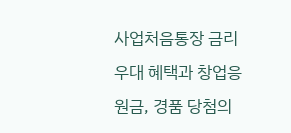사업처음통장 금리우대 혜택과 창업응원금, 경품 당첨의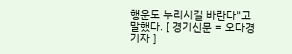행운도 누리시길 바란다"고 말했다. [ 경기신문 = 오다경 기자 ]